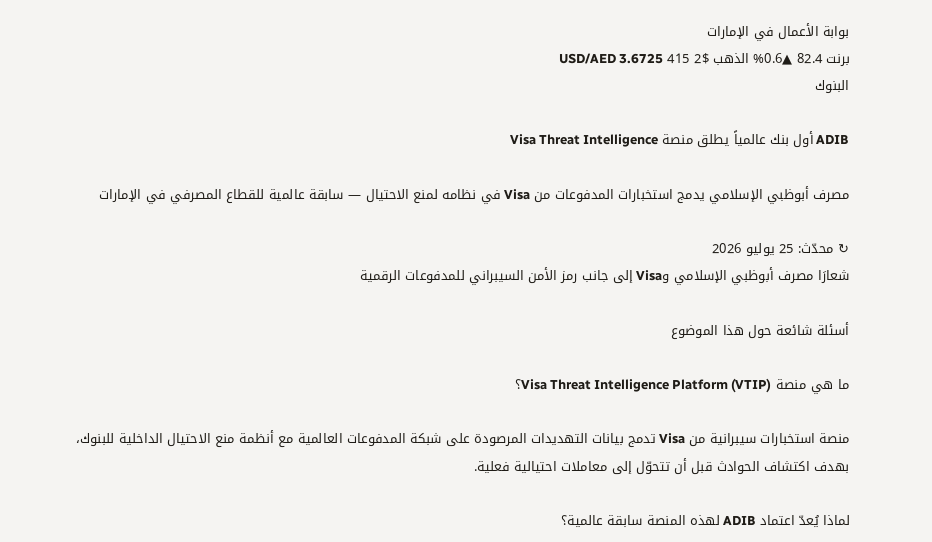بوابة الأعمال في الإمارات
برنت 82.4 ▲0.6% الذهب $2 415 USD/AED 3.6725
البنوك

ADIB أول بنك عالمياً يطلق منصة Visa Threat Intelligence

مصرف أبوظبي الإسلامي يدمج استخبارات المدفوعات من Visa في نظامه لمنع الاحتيال — سابقة عالمية للقطاع المصرفي في الإمارات

↻ محدّث: 25 يوليو 2026
شعارَا مصرف أبوظبي الإسلامي وVisa إلى جانب رمز الأمن السيبراني للمدفوعات الرقمية

أسئلة شائعة حول هذا الموضوع

ما هي منصة Visa Threat Intelligence Platform (VTIP)؟

منصة استخبارات سيبرانية من Visa تدمج بيانات التهديدات المرصودة على شبكة المدفوعات العالمية مع أنظمة منع الاحتيال الداخلية للبنوك، بهدف اكتشاف الحوادث قبل أن تتحوّل إلى معاملات احتيالية فعلية.

لماذا يُعدّ اعتماد ADIB لهذه المنصة سابقة عالمية؟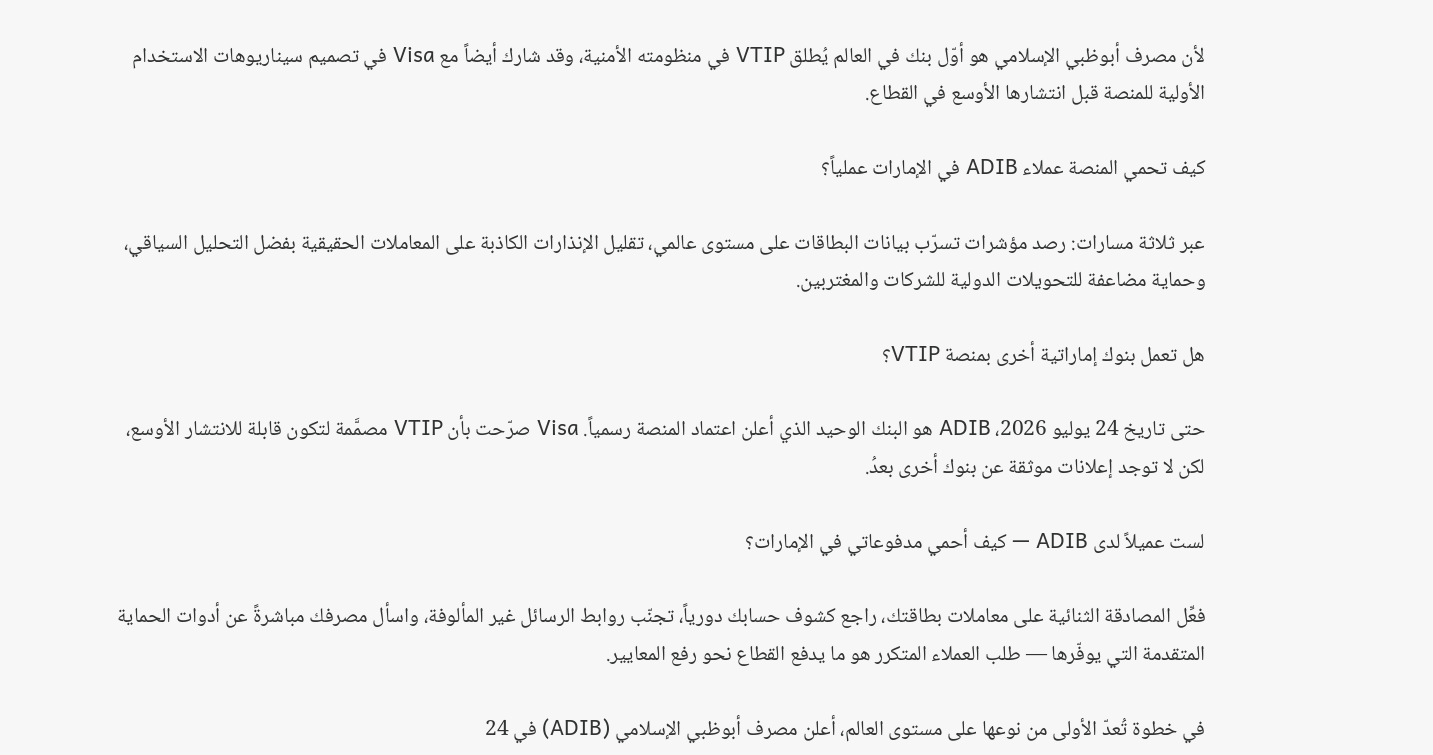لأن مصرف أبوظبي الإسلامي هو أوّل بنك في العالم يُطلق VTIP في منظومته الأمنية، وقد شارك أيضاً مع Visa في تصميم سيناريوهات الاستخدام الأولية للمنصة قبل انتشارها الأوسع في القطاع.

كيف تحمي المنصة عملاء ADIB في الإمارات عملياً؟

عبر ثلاثة مسارات: رصد مؤشرات تسرّب بيانات البطاقات على مستوى عالمي، تقليل الإنذارات الكاذبة على المعاملات الحقيقية بفضل التحليل السياقي، وحماية مضاعفة للتحويلات الدولية للشركات والمغتربين.

هل تعمل بنوك إماراتية أخرى بمنصة VTIP؟

حتى تاريخ 24 يوليو 2026، ADIB هو البنك الوحيد الذي أعلن اعتماد المنصة رسمياً. Visa صرّحت بأن VTIP مصمَّمة لتكون قابلة للانتشار الأوسع، لكن لا توجد إعلانات موثقة عن بنوك أخرى بعدُ.

لست عميلاً لدى ADIB — كيف أحمي مدفوعاتي في الإمارات؟

فعِّل المصادقة الثنائية على معاملات بطاقتك، راجع كشوف حسابك دورياً، تجنّب روابط الرسائل غير المألوفة، واسأل مصرفك مباشرةً عن أدوات الحماية المتقدمة التي يوفّرها — طلب العملاء المتكرر هو ما يدفع القطاع نحو رفع المعايير.

في خطوة تُعدّ الأولى من نوعها على مستوى العالم، أعلن مصرف أبوظبي الإسلامي (ADIB) في 24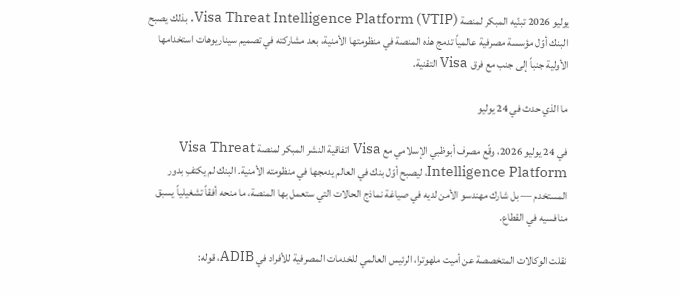يوليو 2026 تبنّيه المبكر لمنصة Visa Threat Intelligence Platform (VTIP). بذلك يصبح البنك أوّل مؤسسة مصرفية عالمياً تدمج هذه المنصة في منظومتها الأمنية، بعد مشاركته في تصميم سيناريوهات استخدامها الأولية جنباً إلى جنب مع فرق Visa التقنية.

ما الذي حدث في 24 يوليو

في 24 يوليو 2026، وقّع مصرف أبوظبي الإسلامي مع Visa اتفاقية النشر المبكر لمنصة Visa Threat Intelligence Platform، ليصبح أوّل بنك في العالم يدمجها في منظومته الأمنية. البنك لم يكتفِ بدور المستخدم — بل شارك مهندسو الأمن لديه في صياغة نماذج الحالات التي ستعمل بها المنصة، ما منحه أفقاً تشغيلياً يسبق منافسيه في القطاع.

نقلت الوكالات المتخصصة عن أميت ملهوترا، الرئيس العالمي للخدمات المصرفية للأفراد في ADIB، قوله: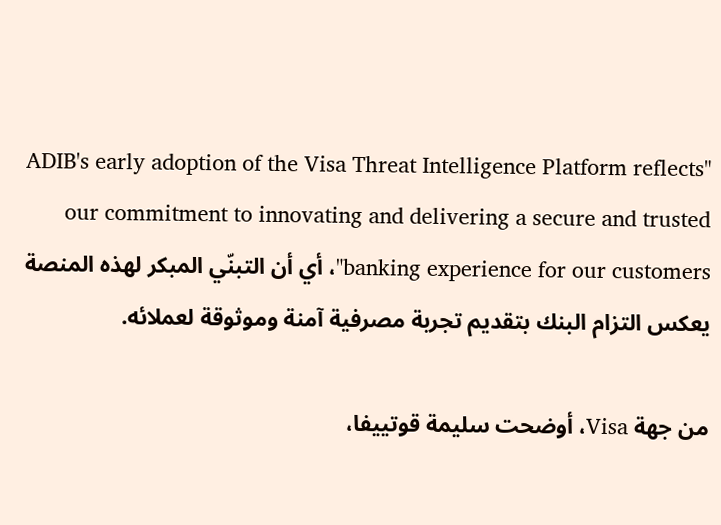"ADIB's early adoption of the Visa Threat Intelligence Platform reflects our commitment to innovating and delivering a secure and trusted banking experience for our customers"، أي أن التبنّي المبكر لهذه المنصة يعكس التزام البنك بتقديم تجربة مصرفية آمنة وموثوقة لعملائه.

من جهة Visa، أوضحت سليمة قوتييفا،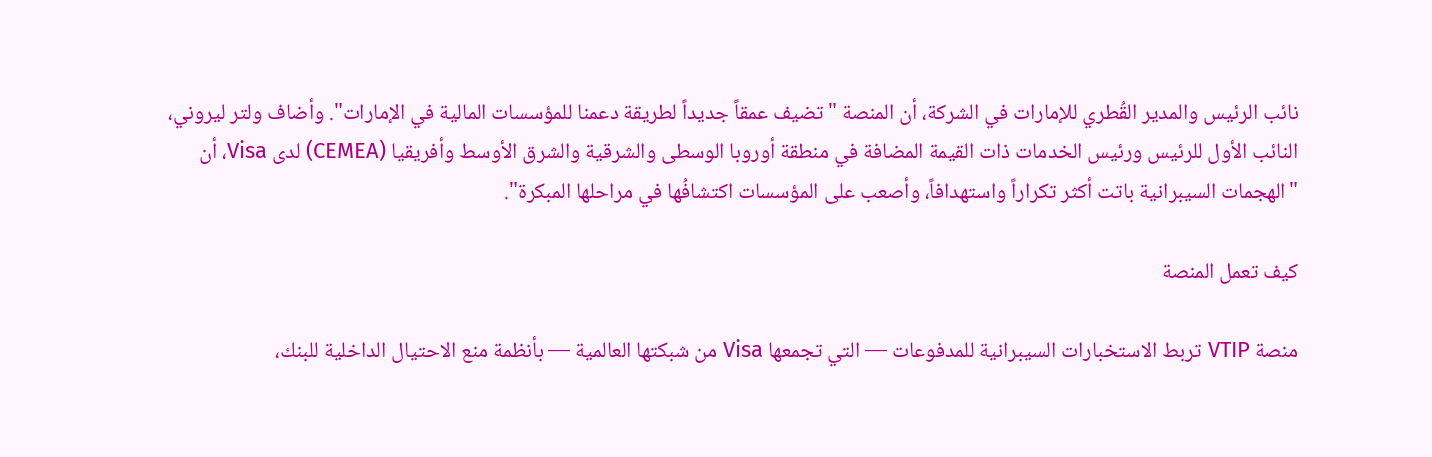نائب الرئيس والمدير القُطري للإمارات في الشركة، أن المنصة "تضيف عمقاً جديداً لطريقة دعمنا للمؤسسات المالية في الإمارات". وأضاف ولتر ليروني، النائب الأول للرئيس ورئيس الخدمات ذات القيمة المضافة في منطقة أوروبا الوسطى والشرقية والشرق الأوسط وأفريقيا (CEMEA) لدى Visa، أن "الهجمات السيبرانية باتت أكثر تكراراً واستهدافاً، وأصعب على المؤسسات اكتشافُها في مراحلها المبكرة".

كيف تعمل المنصة

منصة VTIP تربط الاستخبارات السيبرانية للمدفوعات — التي تجمعها Visa من شبكتها العالمية — بأنظمة منع الاحتيال الداخلية للبنك،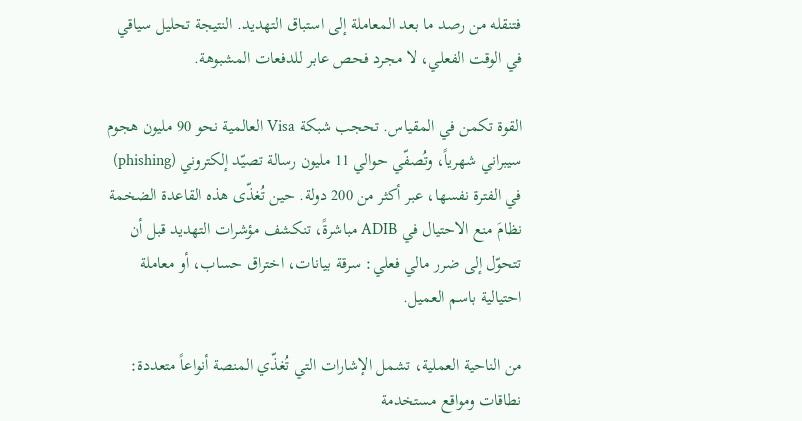فتنقله من رصد ما بعد المعاملة إلى استباق التهديد. النتيجة تحليل سياقي في الوقت الفعلي، لا مجرد فحص عابر للدفعات المشبوهة.

القوة تكمن في المقياس. تحجب شبكة Visa العالمية نحو 90 مليون هجوم سيبراني شهرياً، وتُصفّي حوالي 11 مليون رسالة تصيّد إلكتروني (phishing) في الفترة نفسها، عبر أكثر من 200 دولة. حين تُغذّى هذه القاعدة الضخمة نظامَ منع الاحتيال في ADIB مباشرةً، تنكشف مؤشرات التهديد قبل أن تتحوّل إلى ضرر مالي فعلي: سرقة بيانات، اختراق حساب، أو معاملة احتيالية باسم العميل.

من الناحية العملية، تشمل الإشارات التي تُغذّي المنصة أنواعاً متعددة: نطاقات ومواقع مستخدمة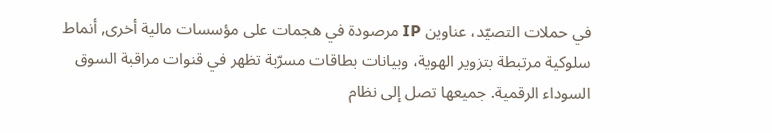في حملات التصيّد، عناوين IP مرصودة في هجمات على مؤسسات مالية أخرى, أنماط سلوكية مرتبطة بتزوير الهوية، وبيانات بطاقات مسرّبة تظهر في قنوات مراقبة السوق السوداء الرقمية. جميعها تصل إلى نظام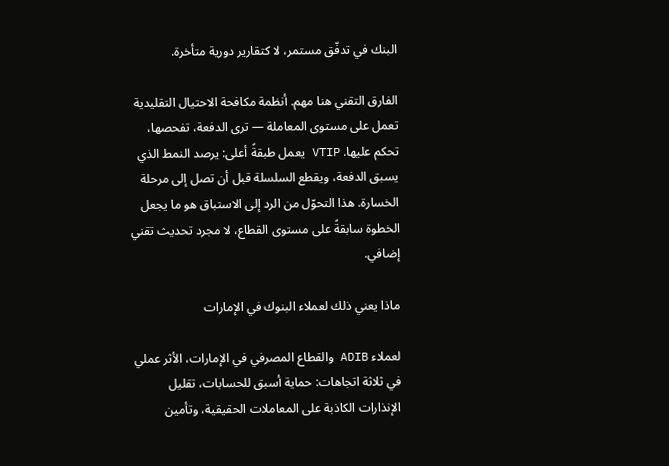البنك في تدفّق مستمر، لا كتقارير دورية متأخرة.

الفارق التقني هنا مهم. أنظمة مكافحة الاحتيال التقليدية تعمل على مستوى المعاملة — ترى الدفعة، تفحصها، تحكم عليها. VTIP يعمل طبقةً أعلى: يرصد النمط الذي يسبق الدفعة، ويقطع السلسلة قبل أن تصل إلى مرحلة الخسارة. هذا التحوّل من الرد إلى الاستباق هو ما يجعل الخطوة سابقةً على مستوى القطاع، لا مجرد تحديث تقني إضافي.

ماذا يعني ذلك لعملاء البنوك في الإمارات

لعملاء ADIB والقطاع المصرفي في الإمارات، الأثر عملي في ثلاثة اتجاهات: حماية أسبق للحسابات، تقليل الإنذارات الكاذبة على المعاملات الحقيقية، وتأمين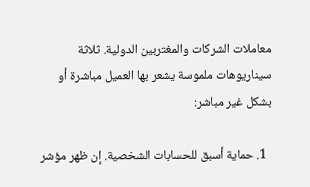معاملات الشركات والمغتربين الدولية. ثلاثة سيناريوهات ملموسة يشعر بها العميل مباشرة أو بشكل غير مباشر:

  1. حماية أسبق للحسابات الشخصية. إن ظهر مؤشر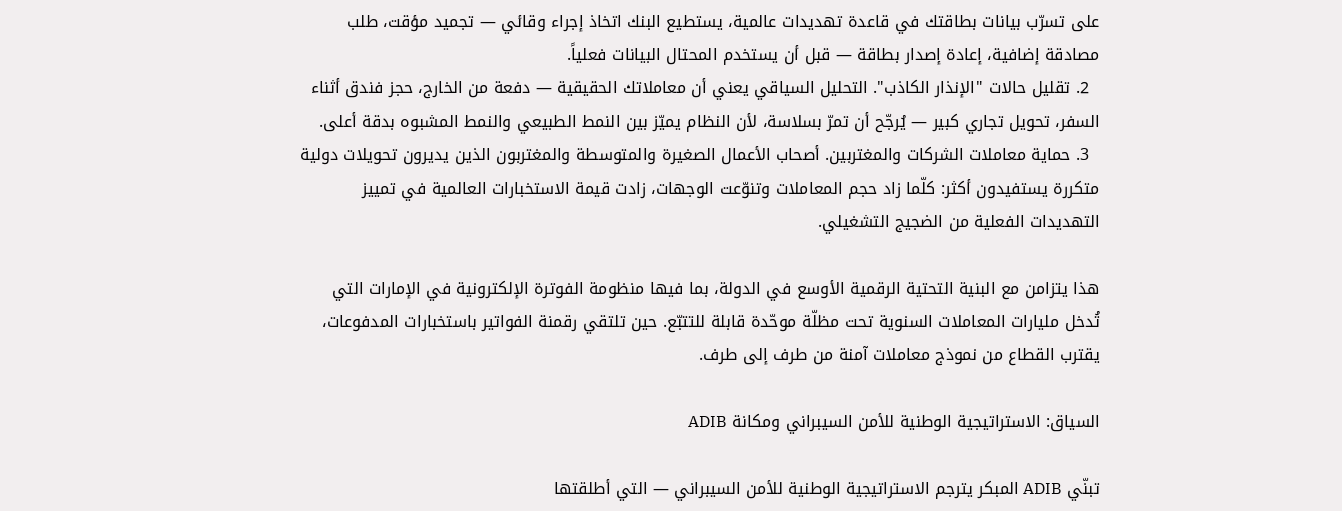على تسرّب بيانات بطاقتك في قاعدة تهديدات عالمية، يستطيع البنك اتخاذ إجراء وقائي — تجميد مؤقت، طلب مصادقة إضافية، إعادة إصدار بطاقة — قبل أن يستخدم المحتال البيانات فعلياً.
  2. تقليل حالات "الإنذار الكاذب". التحليل السياقي يعني أن معاملاتك الحقيقية — دفعة من الخارج، حجز فندق أثناء السفر، تحويل تجاري كبير — يُرجّح أن تمرّ بسلاسة، لأن النظام يميّز بين النمط الطبيعي والنمط المشبوه بدقة أعلى.
  3. حماية معاملات الشركات والمغتربين. أصحاب الأعمال الصغيرة والمتوسطة والمغتربون الذين يديرون تحويلات دولية متكررة يستفيدون أكثر: كلّما زاد حجم المعاملات وتنوّعت الوجهات، زادت قيمة الاستخبارات العالمية في تمييز التهديدات الفعلية من الضجيج التشغيلي.

هذا يتزامن مع البنية التحتية الرقمية الأوسع في الدولة، بما فيها منظومة الفوترة الإلكترونية في الإمارات التي تُدخل مليارات المعاملات السنوية تحت مظلّة موحّدة قابلة للتتبّع. حين تلتقي رقمنة الفواتير باستخبارات المدفوعات، يقترب القطاع من نموذج معاملات آمنة من طرف إلى طرف.

السياق: الاستراتيجية الوطنية للأمن السيبراني ومكانة ADIB

تبنّي ADIB المبكر يترجم الاستراتيجية الوطنية للأمن السيبراني — التي أطلقتها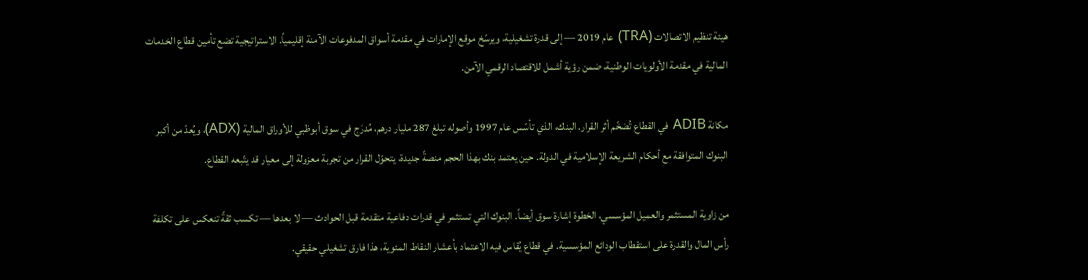هيئة تنظيم الاتصالات (TRA) عام 2019 — إلى قدرة تشغيلية، ويرسّخ موقع الإمارات في مقدمة أسواق المدفوعات الآمنة إقليمياً. الاستراتيجية تضع تأمين قطاع الخدمات المالية في مقدمة الأولويات الوطنية، ضمن رؤية أشمل للاقتصاد الرقمي الآمن.

مكانة ADIB في القطاع تُضخّم أثر القرار. البنك، الذي تأسّس عام 1997 وأصوله تبلغ 287 مليار درهم، مُدرَج في سوق أبوظبي للأوراق المالية (ADX)، ويُعدّ من أكبر البنوك المتوافقة مع أحكام الشريعة الإسلامية في الدولة. حين يعتمد بنك بهذا الحجم منصةً جديدة، يتحوّل القرار من تجربة معزولة إلى معيار قد يتّبعه القطاع.

من زاوية المستثمر والعميل المؤسسي، الخطوة إشارة سوق أيضاً. البنوك التي تستثمر في قدرات دفاعية متقدمة قبل الحوادث — لا بعدها — تكسب ثقةً تنعكس على تكلفة رأس المال والقدرة على استقطاب الودائع المؤسسية. في قطاع يُقاس فيه الاعتماد بأعشار النقاط المئوية، هذا فارق تشغيلي حقيقي.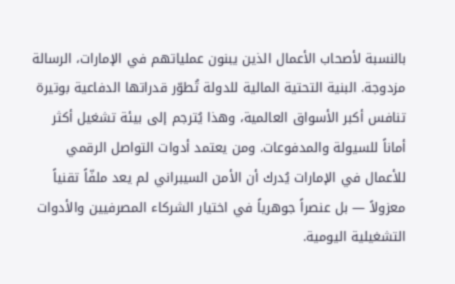بالنسبة لأصحاب الأعمال الذين يبنون عملياتهم في الإمارات، الرسالة مزدوجة. البنية التحتية المالية للدولة تُطوّر قدراتها الدفاعية بوتيرة تنافس أكبر الأسواق العالمية، وهذا يُترجم إلى بيئة تشغيل أكثر أماناً للسيولة والمدفوعات. ومن يعتمد أدوات التواصل الرقمي للأعمال في الإمارات يُدرك أن الأمن السيبراني لم يعد ملفّاً تقنياً معزولاً — بل عنصراً جوهرياً في اختيار الشركاء المصرفيين والأدوات التشغيلية اليومية.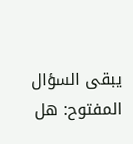يبقى السؤال المفتوح: هل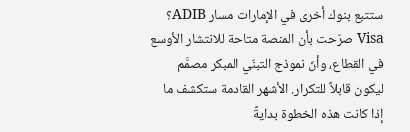ستتبع بنوك أخرى في الإمارات مسار ADIB؟ Visa صرّحت بأن المنصة متاحة للانتشار الأوسع في القطاع، وأنّ نموذج التبنّي المبكر مصمَّم ليكون قابلاً للتكرار. الأشهر القادمة ستكشف ما إذا كانت هذه الخطوة بدايةً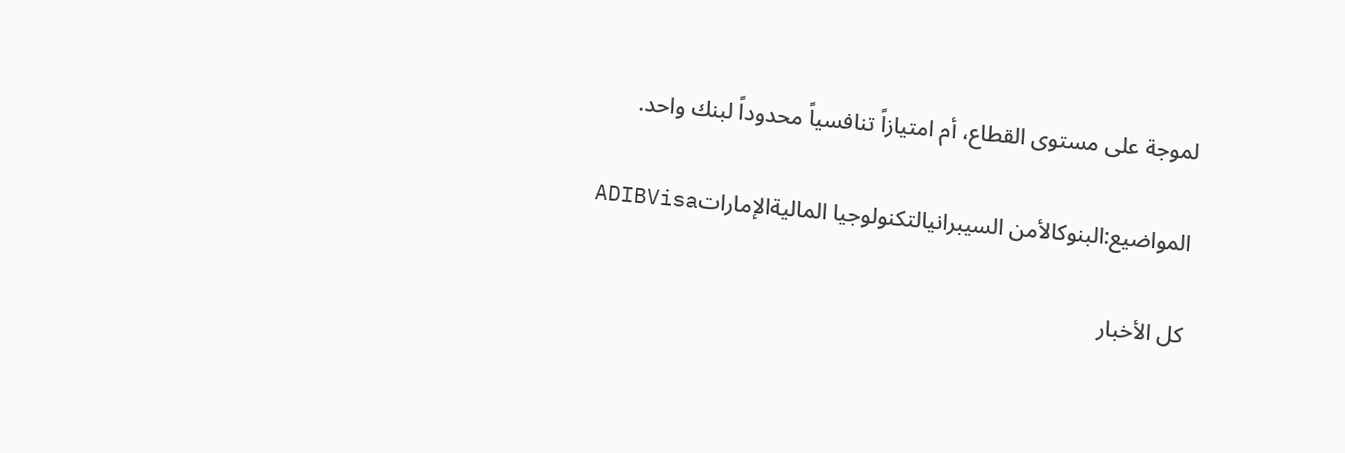لموجة على مستوى القطاع، أم امتيازاً تنافسياً محدوداً لبنك واحد.

المواضيع:البنوكالأمن السيبرانيالتكنولوجيا الماليةالإماراتADIBVisa

كل الأخبار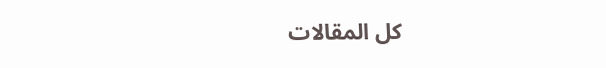كل المقالات